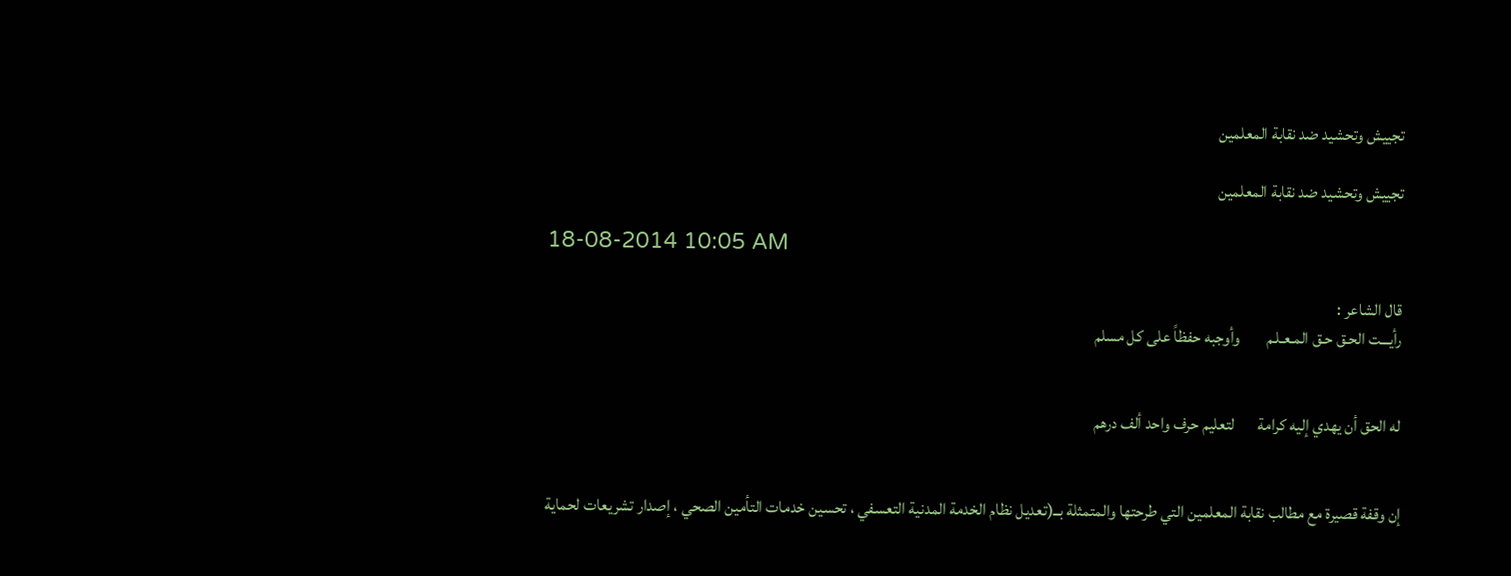تجييش وتحشيد ضد نقابة المعلمين

تجييش وتحشيد ضد نقابة المعلمين

18-08-2014 10:05 AM

قال الشاعر :
رأيـــت الحـق حـق المـعـلـم        وأوجبه حفظاً على كل مسلم


له الحق أن يهدي إليه كرامة       لتعليم حرف واحد ألف درهم


إن وقفة قصيرة مع مطالب نقابة المعلمين التي طرحتها والمتمثلة بــ(تعديل نظام الخدمة المدنية التعسفي ، تحسين خدمات التأمين الصحي ، إصدار تشريعات لحماية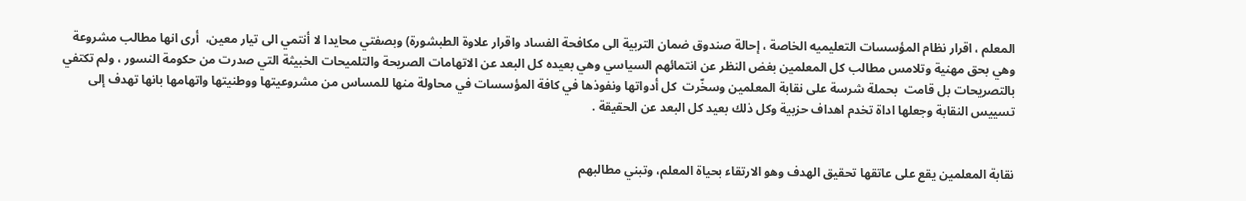المعلم ، اقرار نظام المؤسسات التعليميه الخاصة ، إحالة صندوق ضمان التربية الى مكافحة الفساد واقرار علاوة الطبشورة) وبصفتي محايدا لا أنتمي الى تيار معين،  أرى انها مطالب مشروعة وهي بحق مهنية وتلامس مطالب كل المعلمين بغض النظر عن انتمائهم السياسي وهي بعيده كل البعد عن الاتهامات الصريحة والتلميحات الخبيثة التي صدرت من حكومة النسور ، ولم تكتفي بالتصريحات بل قامت  بحملة شرسة على نقابة المعلمين وسخّرت  كل أدواتها ونفوذها في كافة المؤسسات في محاولة منها للمساس من مشروعيتها ووطنيتها واتهامها بانها تهدف إلى تسييس النقابة وجعلها اداة تخدم اهداف حزبية وكل ذلك بعيد كل البعد عن الحقيقة .


نقابة المعلمين يقع على عاتقها تحقيق الهدف وهو الارتقاء بحياة المعلم، وتبني مطالبهم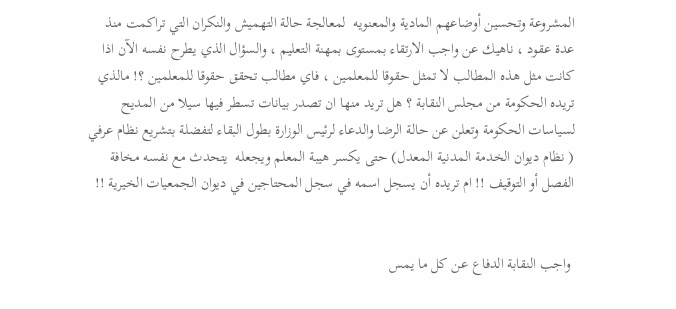المشروعة وتحسين أوضاعهم المادية والمعنويه  لمعالجة حالة التهميش والنكران التي تراكمت منذ عدة عقود ، ناهيك عن واجب الارتقاء بمستوى بمهنة التعليم ، والسؤال الذي يطرح نفسه الآن اذا كانت مثل هذه المطالب لا تمثل حقوقا للمعلمين ، فاي مطالب تحقق حقوقا للمعلمين ؟! مالذي تريده الحكومة من مجلس النقابة ؟ هل تريد منها ان تصدر بيانات تسطر فيها سيلا من المديح لسياسات الحكومة وتعلن عن حالة الرضا والدعاء لرئيس الوزارة بطول البقاء لتفضلة بتشريع نظام عرفي ( نظام ديوان الخدمة المدنية المعدل) حتى يكسر هيبة المعلم ويجعله  يتحدث مع نفسه مخافة الفصل أو التوقيف !! ام تريده أن يسجل اسمه في سجل المحتاجين في ديوان الجمعيات الخيرية !!


 واجب النقابة الدفاع عن كل ما يمس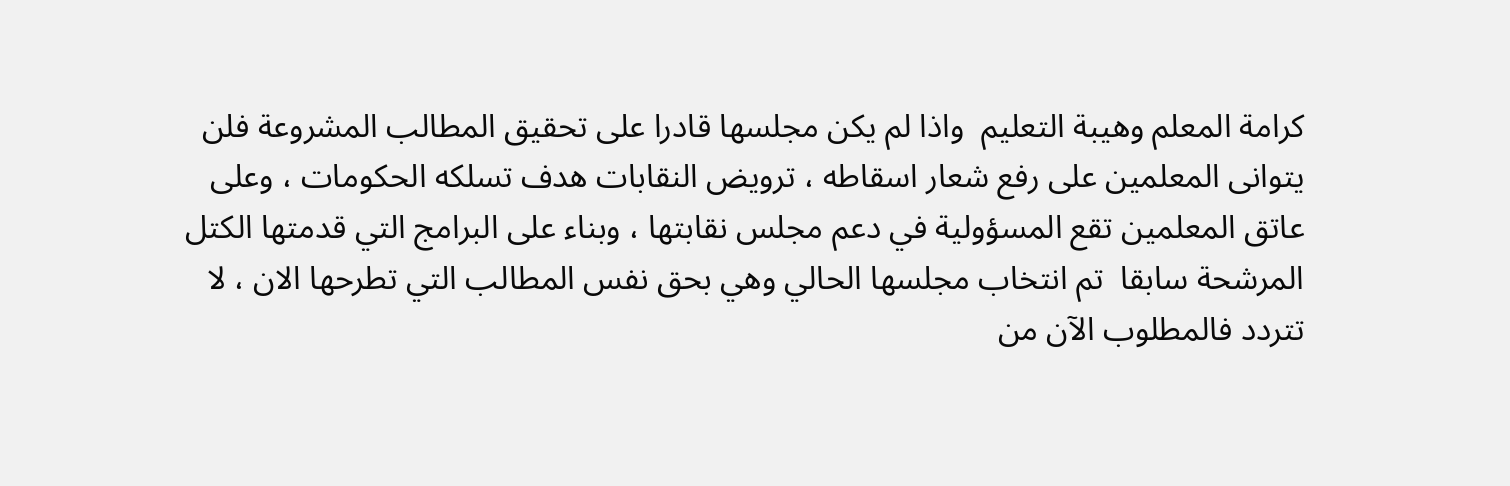كرامة المعلم وهيبة التعليم  واذا لم يكن مجلسها قادرا على تحقيق المطالب المشروعة فلن يتوانى المعلمين على رفع شعار اسقاطه ، ترويض النقابات هدف تسلكه الحكومات ، وعلى عاتق المعلمين تقع المسؤولية في دعم مجلس نقابتها ، وبناء على البرامج التي قدمتها الكتل المرشحة سابقا  تم انتخاب مجلسها الحالي وهي بحق نفس المطالب التي تطرحها الان ، لا تتردد فالمطلوب الآن من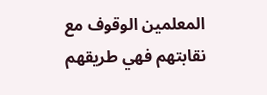المعلمين الوقوف مع نقابتهم فهي طريقهم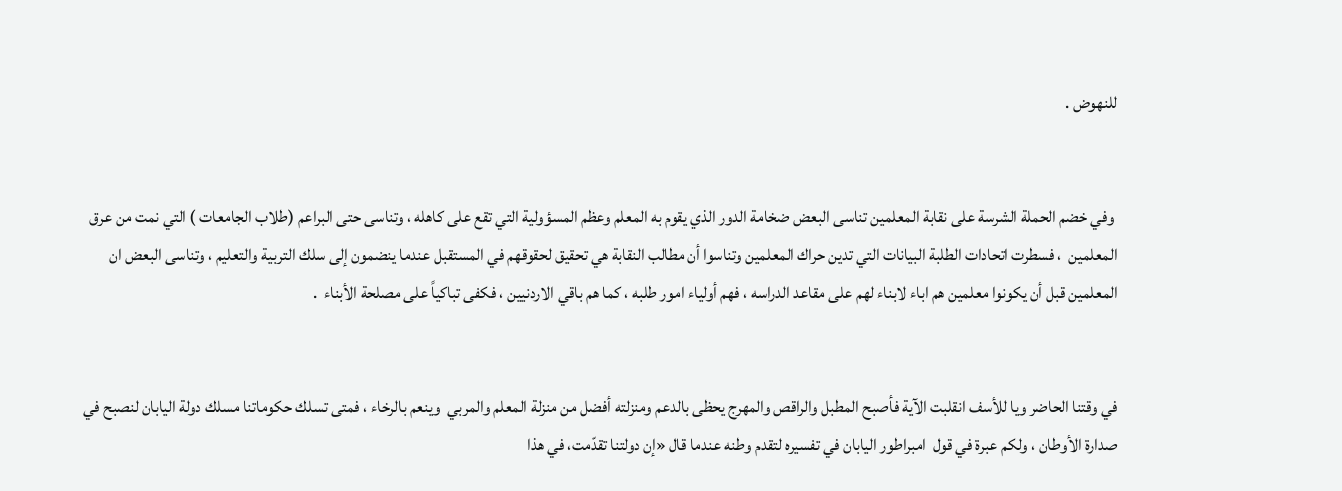للنهوض .


 وفي خضم الحملة الشرسة على نقابة المعلمين تناسى البعض ضخامة الدور الذي يقوم به المعلم وعظم المسؤولية التي تقع على كاهله ، وتناسى حتى البراعم (طلاب الجامعات ) التي نمت من عرق المعلمين  ، فسطرت اتحادات الطلبة البيانات التي تدين حراك المعلمين وتناسوا أن مطالب النقابة هي تحقيق لحقوقهم في المستقبل عندما ينضمون إلى سلك التربية والتعليم ، وتناسى البعض ان المعلمين قبل أن يكونوا معلمين هم اباء لابناء لهم على مقاعد الدراسه ، فهم أولياء امور طلبه ، كما هم باقي الاردنيين ، فكفى تباكياً على مصلحة الأبناء  .


في وقتنا الحاضر ويا للأسف انقلبت الآية فأصبح المطبل والراقص والمهرج يحظى بالدعم ومنزلته أفضل من منزلة المعلم والمربي  وينعم بالرخاء ، فمتى تسلك حكوماتنا مسلك دولة اليابان لنصبح في صدارة الأوطان ، ولكم عبرة في قول  امبراطور اليابان في تفسيره لتقدم وطنه عندما قال «إن دولتنا تقدّمت، في هذا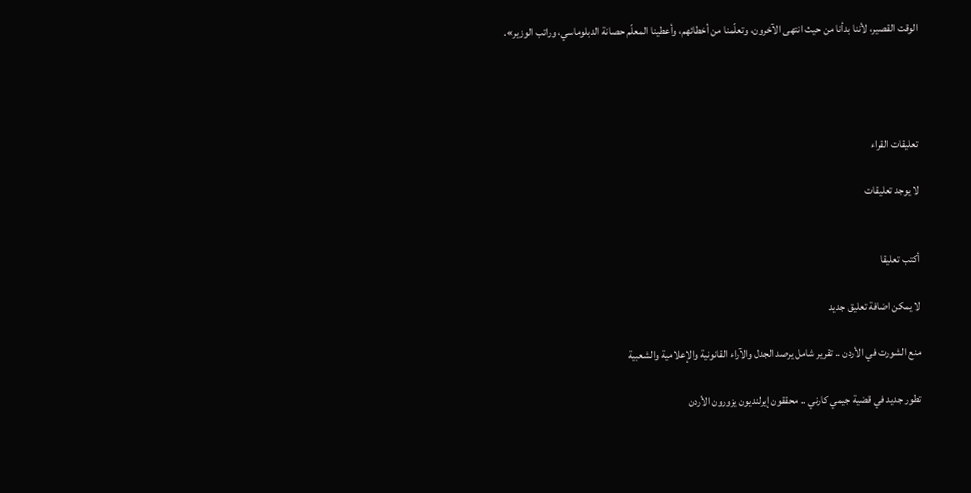الوقت القصير، لأننا بدأنا من حيث انتهى الآخرون، وتعلّمنا من أخطائهم، وأعطينا المعلّم حصانة الدبلوماسي، وراتب الوزير».




تعليقات القراء

لا يوجد تعليقات


أكتب تعليقا

لا يمكن اضافة تعليق جديد

منع الشورت في الأردن .. تقرير شامل يرصد الجدل والآراء القانونية والإعلامية والشعبية

تطور جديد في قضية جيمي كارني .. محققون إيرلنديون يزورون الأردن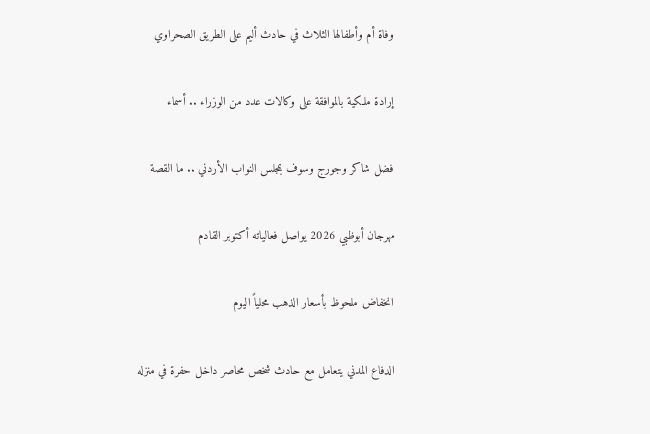وفاة أم وأطفالها الثلاث في حادث أليم على الطريق الصحراوي

إرادة ملكية بالموافقة على وكالات عدد من الوزراء .. أسماء

فضل شاكر وجورج وسوف بمجلس النواب الأردني .. ما القصة

مهرجان أبوظبي 2026 يواصل فعالياته أكتوبر القادم

انخفاض ملحوظ بأسعار الذهب محلياً اليوم

الدفاع المدني يتعامل مع حادث شخص محاصر داخل حفرة في منزله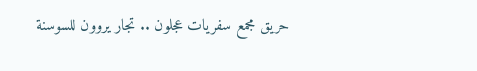حريق مجمع سفريات عجلون .. تجار يروون للسوسنة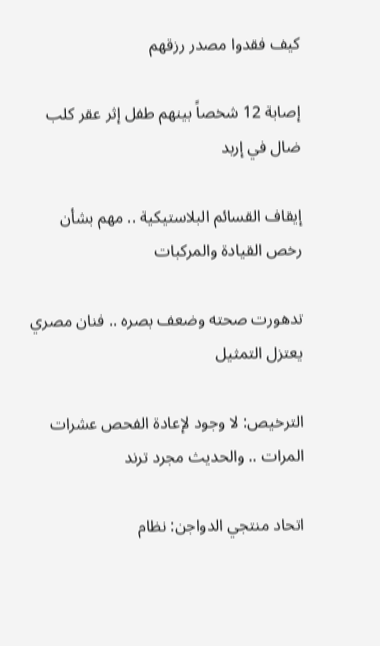كيف فقدوا مصدر رزقهم

إصابة 12 شخصاً بينهم طفل إثر عقر كلب ضال في إربد

إيقاف القسائم البلاستيكية .. مهم بشأن رخص القيادة والمركبات

تدهورت صحته وضعف بصره .. فنان مصري يعتزل التمثيل

الترخيص: لا وجود لإعادة الفحص عشرات المرات .. والحديث مجرد ترند

اتحاد منتجي الدواجن: نظام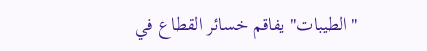"الطيبات" يفاقم خسائر القطاع في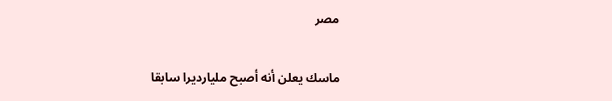مصر

ماسك يعلن أنه أصبح مليارديرا سابقا